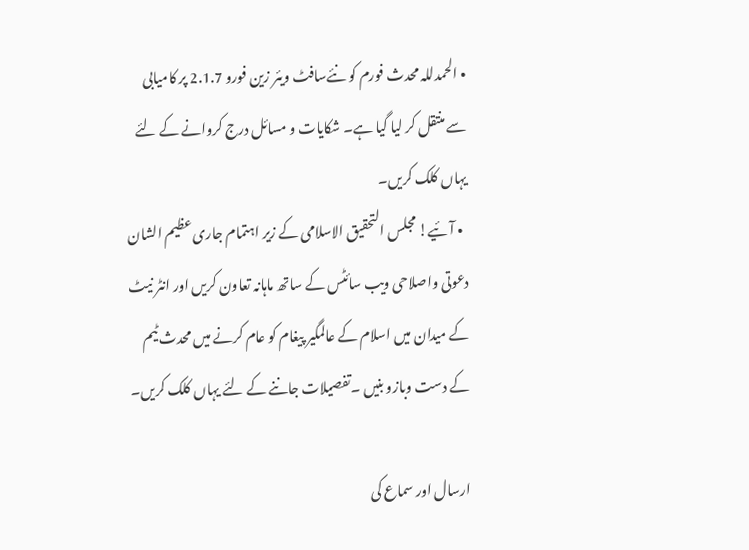• الحمدللہ محدث فورم کو نئےسافٹ ویئر زین فورو 2.1.7 پر کامیابی سے منتقل کر لیا گیا ہے۔ شکایات و مسائل درج کروانے کے لئے یہاں کلک کریں۔
  • آئیے! مجلس التحقیق الاسلامی کے زیر اہتمام جاری عظیم الشان دعوتی واصلاحی ویب سائٹس کے ساتھ ماہانہ تعاون کریں اور انٹر نیٹ کے میدان میں اسلام کے عالمگیر پیغام کو عام کرنے میں محدث ٹیم کے دست وبازو بنیں ۔تفصیلات جاننے کے لئے یہاں کلک کریں۔

ارسال اور سماع کی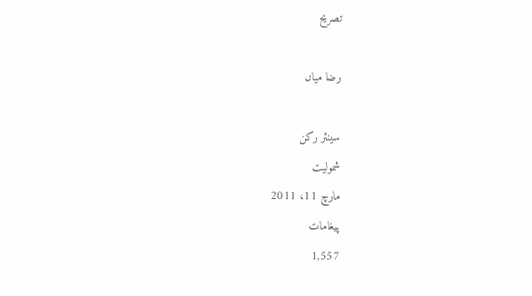تصریح

رضا میاں

سینئر رکن
شمولیت
مارچ 11، 2011
پیغامات
1,557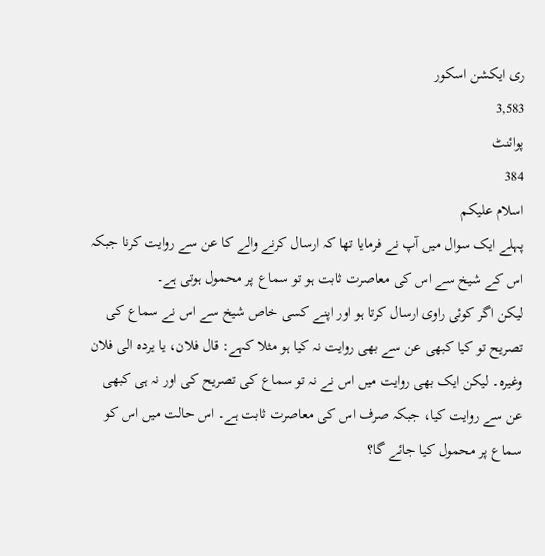ری ایکشن اسکور
3,583
پوائنٹ
384
اسلام علیکم
پہلے ایک سوال میں آپ نے فرمایا تھا کہ ارسال کرنے والے کا عن سے روایت کرنا جبکہ اس کے شیخ سے اس کی معاصرت ثابت ہو تو سماع پر محمول ہوتی ہے۔
لیکن اگر کوئی راوی ارسال کرتا ہو اور اپنے کسی خاص شیخ سے اس نے سماع کی تصریح تو کیا کبھی عن سے بھی روایت نہ کیا ہو مثلا کہے: قال فلان، یا یردہ الی فلان وغیرہ۔ لیکن ایک بھی روایت میں اس نے نہ تو سماع کی تصریح کی اور نہ ہی کبھی عن سے روایت کیا، جبکہ صرف اس کی معاصرت ثابت ہے۔ اس حالت میں اس کو سماع پر محمول کیا جائے گا؟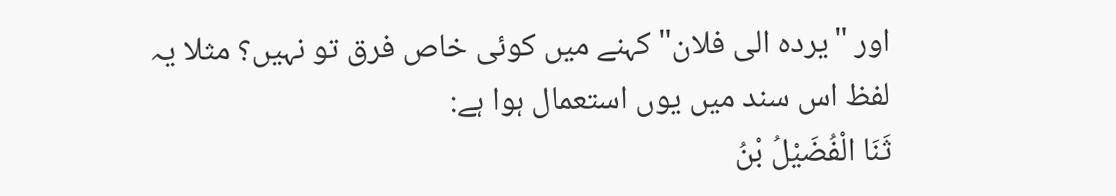اور "یردہ الی فلان" کہنے میں کوئی خاص فرق تو نہیں؟ مثلا یہ لفظ اس سند میں یوں استعمال ہوا ہے:
ثَنَا الْفُضَيْلُ بْنُ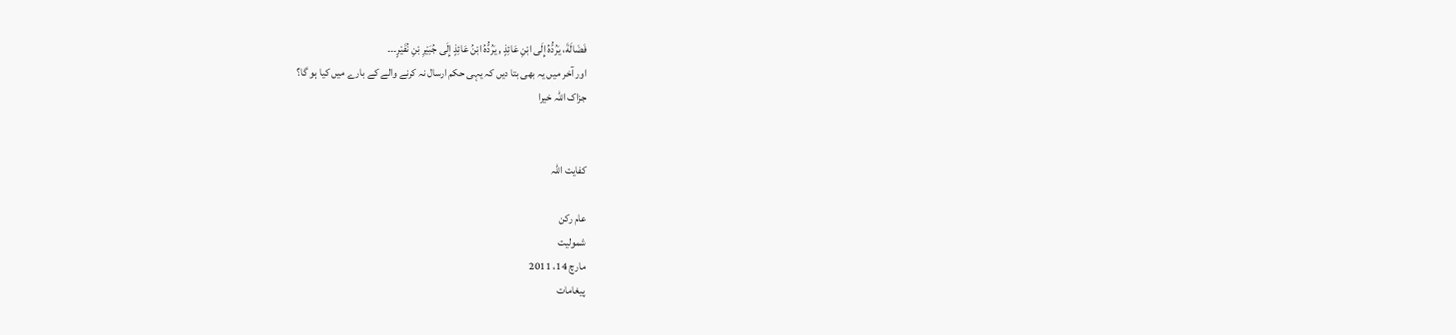فَضَالَةَ، يَرُدُّهُ إِلَى ابْنِ عَائِذٍ , يَرُدُّهُ ابْنُ عَائِذٍ إِلَى جُبَيْرِ بْنِ نُفَيْرٍ۔۔۔
اور آخر میں یہ بھی بتا دیں کہ یہی حکم ارسال نہ کرنے والے کے بارے میں کیا ہو گا؟
جزاک اللہ خیرا


کفایت اللہ

عام رکن
شمولیت
مارچ 14، 2011
پیغامات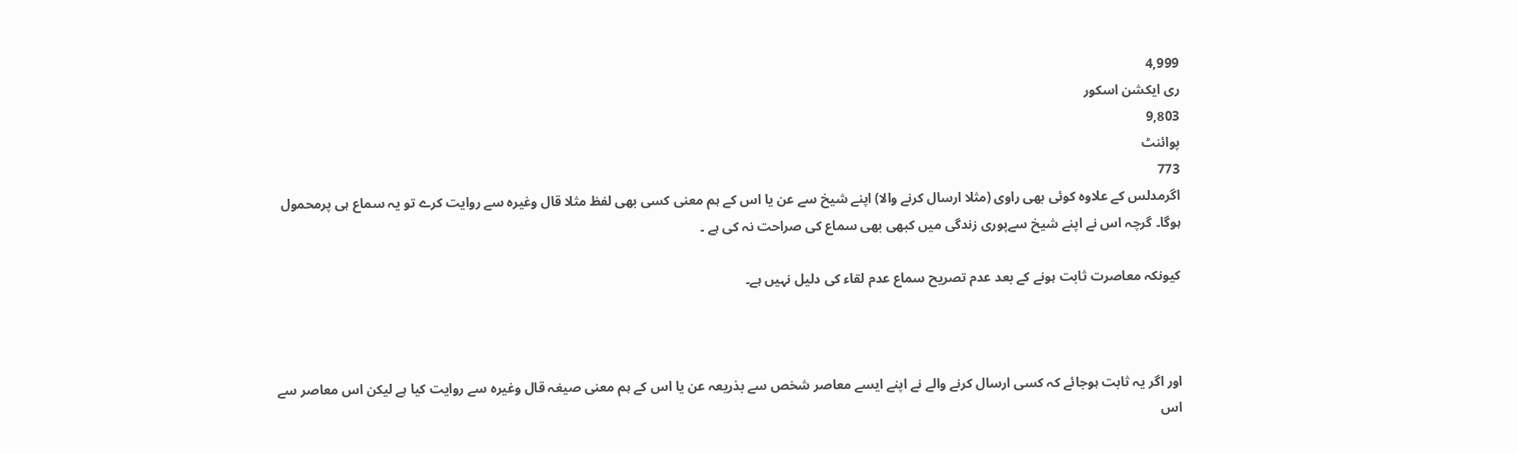4,999
ری ایکشن اسکور
9,803
پوائنٹ
773
اگرمدلس کے علاوہ کوئی بھی راوی (مثلا ارسال کرنے والا) اپنے شیخ سے عن یا اس کے ہم معنی کسی بھی لفظ مثلا قال وغیرہ سے روایت کرے تو یہ سماع ہی پرمحمول ہوگا۔ گرچہ اس نے اپنے شیخ سےپوری زندگی میں کبھی بھی سماع کی صراحت نہ کی ہے ۔

کیونکہ معاصرت ثابت ہونے کے بعد عدم تصریح سماع عدم لقاء کی دلیل نہیں ہے۔



اور اگر یہ ثابت ہوجائے کہ کسی ارسال کرنے والے نے اپنے ایسے معاصر شخص سے بذریعہ عن یا اس کے ہم معنی صیغہ قال وغیرہ سے روایت کیا ہے لیکن اس معاصر سے اس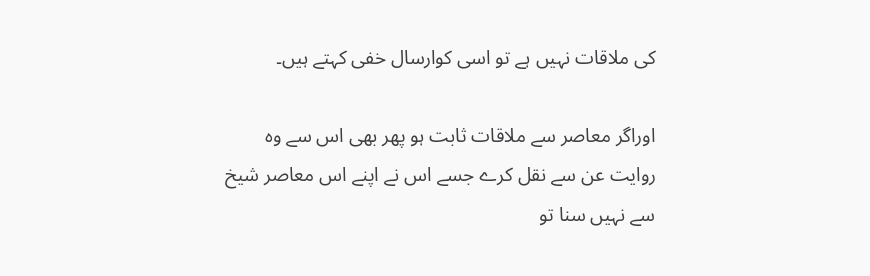کی ملاقات نہیں ہے تو اسی کوارسال خفی کہتے ہیں۔

اوراگر معاصر سے ملاقات ثابت ہو پھر بھی اس سے وہ روایت عن سے نقل کرے جسے اس نے اپنے اس معاصر شیخ سے نہیں سنا تو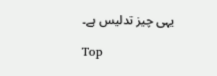یہی چیز تدلیس ہے۔

Top